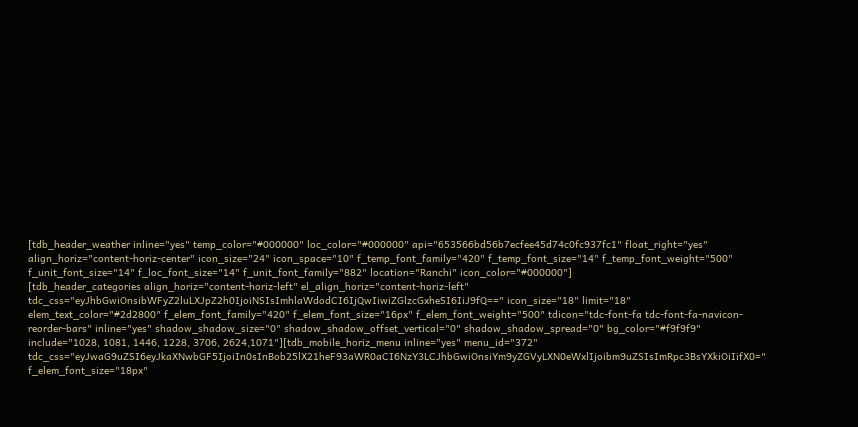[tdb_header_weather inline="yes" temp_color="#000000" loc_color="#000000" api="653566bd56b7ecfee45d74c0fc937fc1" float_right="yes" align_horiz="content-horiz-center" icon_size="24" icon_space="10" f_temp_font_family="420" f_temp_font_size="14" f_temp_font_weight="500" f_unit_font_size="14" f_loc_font_size="14" f_unit_font_family="882" location="Ranchi" icon_color="#000000"]
[tdb_header_categories align_horiz="content-horiz-left" el_align_horiz="content-horiz-left" tdc_css="eyJhbGwiOnsibWFyZ2luLXJpZ2h0IjoiNSIsImhlaWdodCI6IjQwIiwiZGlzcGxheSI6IiJ9fQ==" icon_size="18" limit="18" elem_text_color="#2d2800" f_elem_font_family="420" f_elem_font_size="16px" f_elem_font_weight="500" tdicon="tdc-font-fa tdc-font-fa-navicon-reorder-bars" inline="yes" shadow_shadow_size="0" shadow_shadow_offset_vertical="0" shadow_shadow_spread="0" bg_color="#f9f9f9" include="1028, 1081, 1446, 1228, 3706, 2624,1071"][tdb_mobile_horiz_menu inline="yes" menu_id="372" tdc_css="eyJwaG9uZSI6eyJkaXNwbGF5IjoiIn0sInBob25lX21heF93aWR0aCI6NzY3LCJhbGwiOnsiYm9yZGVyLXN0eWxlIjoibm9uZSIsImRpc3BsYXkiOiIifX0=" f_elem_font_size="18px"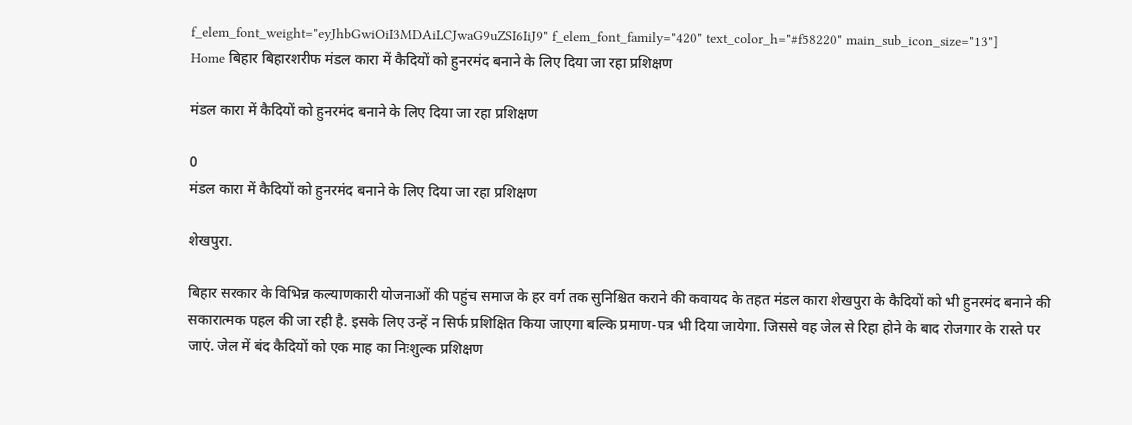f_elem_font_weight="eyJhbGwiOiI3MDAiLCJwaG9uZSI6IiJ9" f_elem_font_family="420" text_color_h="#f58220" main_sub_icon_size="13"]
Home बिहार बिहारशरीफ मंडल कारा में कैदियों को हुनरमंद बनाने के लिए दिया जा रहा प्रशिक्षण

मंडल कारा में कैदियों को हुनरमंद बनाने के लिए दिया जा रहा प्रशिक्षण

0
मंडल कारा में कैदियों को हुनरमंद बनाने के लिए दिया जा रहा प्रशिक्षण

शेखपुरा.

बिहार सरकार के विभिन्न कल्याणकारी योजनाओं की पहुंच समाज के हर वर्ग तक सुनिश्चित कराने की कवायद के तहत मंडल कारा शेखपुरा के कैदियों को भी हुनरमंद बनाने की सकारात्मक पहल की जा रही है. इसके लिए उन्हें न सिर्फ प्रशिक्षित किया जाएगा बल्कि प्रमाण-पत्र भी दिया जायेगा. जिससे वह जेल से रिहा होने के बाद रोजगार के रास्ते पर जाएं. जेल में बंद कैदियों को एक माह का निःशुल्क प्रशिक्षण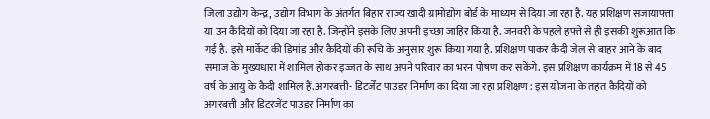जिला उद्योग केन्द्र, उद्योग विभाग के अंतर्गत बिहार राज्य खादी ग्रामोद्योग बोर्ड के माध्यम से दिया जा रहा है. यह प्रशिक्षण सजायाफ्ता या उन कैदियों को दिया जा रहा है. जिन्होंने इसके लिए अपनी इच्छा जाहिर किया है. जनवरी के पहले हफ्ते से ही इसकी शुरूआत कि गई है. इसे मार्केट की डिमांड और कैदियों की रूचि के अनुसार शुरू किया गया है. प्रशिक्षण पाकर कैदी जेल से बाहर आने के बाद समाज के मुख्यधारा में शामिल होकर इज्जत के साथ अपने परिवार का भरन पोषण कर सकेंगे. इस प्रशिक्षण कार्यक्रम में 18 से 45 वर्ष के आयु के कैदी शामिल हैं.अगरबत्ती- डिटर्जेंट पाउडर निर्माण का दिया जा रहा प्रशिक्षण : इस योजना के तहत कैदियों को अगरबत्ती और डिटरजेंट पाउडर निर्माण का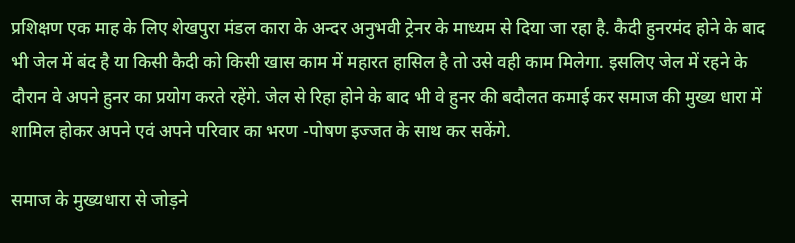प्रशिक्षण एक माह के लिए शेखपुरा मंडल कारा के अन्दर अनुभवी ट्रेनर के माध्यम से दिया जा रहा है. कैदी हुनरमंद होने के बाद भी जेल में बंद है या किसी कैदी को किसी खास काम में महारत हासिल है तो उसे वही काम मिलेगा. इसलिए जेल में रहने के दौरान वे अपने हुनर का प्रयोग करते रहेंगे. जेल से रिहा होने के बाद भी वे हुनर की बदौलत कमाई कर समाज की मुख्य धारा में शामिल होकर अपने एवं अपने परिवार का भरण -पोषण इज्जत के साथ कर सकेंगे.

समाज के मुख्यधारा से जोड़ने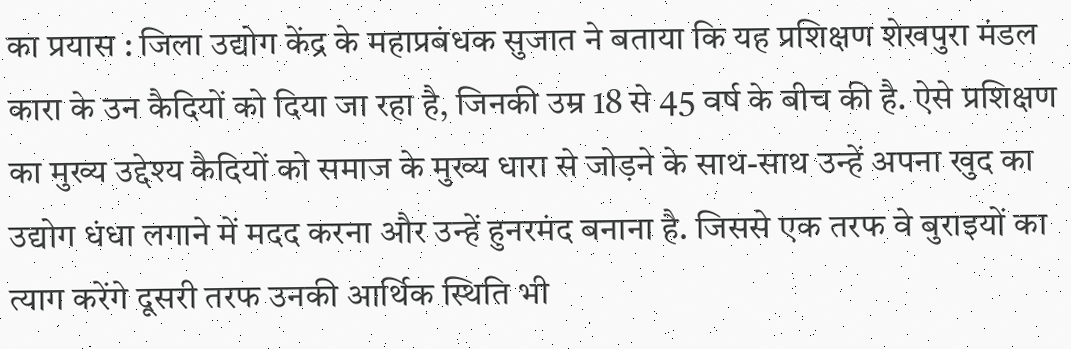का प्रयास : जिला उद्योग केंद्र के महाप्रबंधक सुजात ने बताया कि यह प्रशिक्षण शेखपुरा मंडल कारा के उन कैदियों को दिया जा रहा है, जिनकी उम्र 18 से 45 वर्ष के बीच की है. ऐसे प्रशिक्षण का मुख्य उद्देश्य कैदियों को समाज के मुख्य धारा से जोड़ने के साथ-साथ उन्हें अपना खुद का उद्योग धंधा लगाने में मदद करना और उन्हें हुनरमंद बनाना है. जिससे एक तरफ वे बुराइयों का त्याग करेंगे दूसरी तरफ उनकी आर्थिक स्थिति भी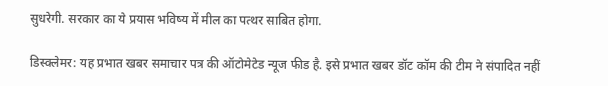सुधरेगी. सरकार का ये प्रयास भविष्य में मील का पत्थर साबित होगा.

डिस्क्लेमर: यह प्रभात खबर समाचार पत्र की ऑटोमेटेड न्यूज फीड है. इसे प्रभात खबर डॉट कॉम की टीम ने संपादित नहीं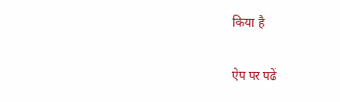किया है

ऐप पर पढें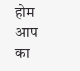होम आप का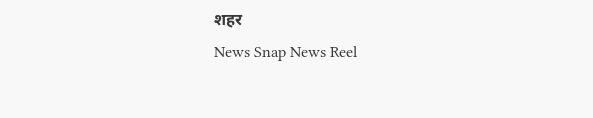शहर
News Snap News Reel